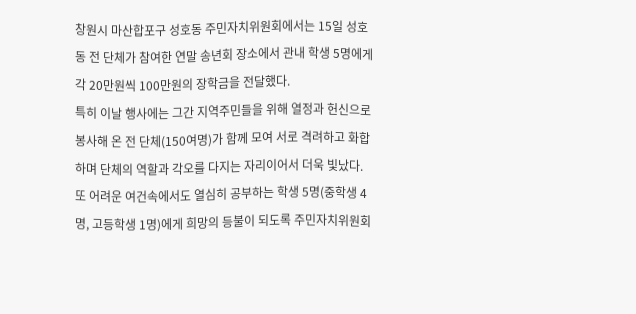창원시 마산합포구 성호동 주민자치위원회에서는 15일 성호동 전 단체가 참여한 연말 송년회 장소에서 관내 학생 5명에게 각 20만원씩 100만원의 장학금을 전달했다.
특히 이날 행사에는 그간 지역주민들을 위해 열정과 헌신으로 봉사해 온 전 단체(150여명)가 함께 모여 서로 격려하고 화합하며 단체의 역할과 각오를 다지는 자리이어서 더욱 빛났다.
또 어려운 여건속에서도 열심히 공부하는 학생 5명(중학생 4명, 고등학생 1명)에게 희망의 등불이 되도록 주민자치위원회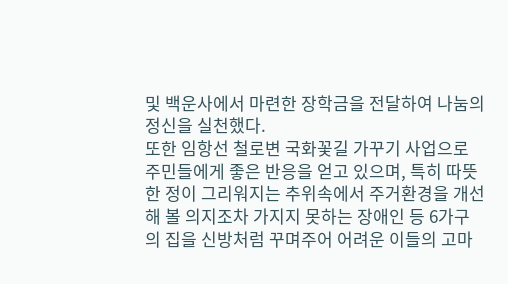및 백운사에서 마련한 장학금을 전달하여 나눔의 정신을 실천했다.
또한 임항선 철로변 국화꽃길 가꾸기 사업으로 주민들에게 좋은 반응을 얻고 있으며, 특히 따뜻한 정이 그리워지는 추위속에서 주거환경을 개선해 볼 의지조차 가지지 못하는 장애인 등 6가구의 집을 신방처럼 꾸며주어 어려운 이들의 고마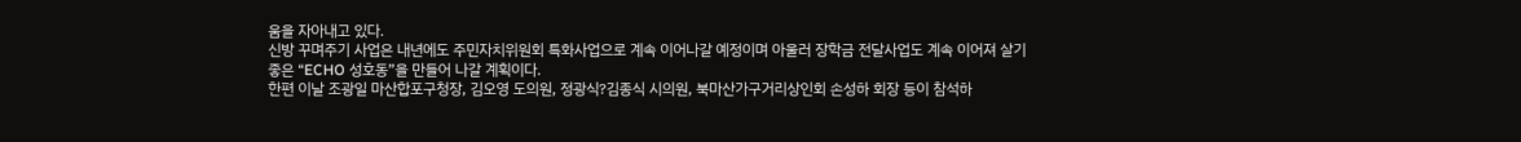움을 자아내고 있다.
신방 꾸며주기 사업은 내년에도 주민자치위원회 특화사업으로 계속 이어나갈 예정이며 아울러 장학금 전달사업도 계속 이어져 살기좋은 “ECHO 성호동”을 만들어 나갈 계획이다.
한편 이날 조광일 마산합포구청장, 김오영 도의원, 정광식?김종식 시의원, 북마산가구거리상인회 손성하 회장 등이 참석하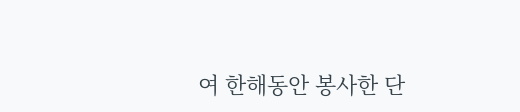여 한해동안 봉사한 단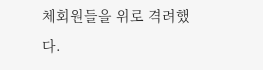체회원들을 위로 격려했다.